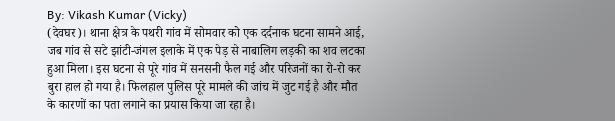By: Vikash Kumar (Vicky)
(देवघर)। थाना क्षेत्र के पथरी गांव में सोमवार को एक दर्दनाक घटना सामने आई, जब गांव से सटे झांटी-जंगल इलाके में एक पेड़ से नाबालिग लड़की का शव लटका हुआ मिला। इस घटना से पूरे गांव में सनसनी फैल गई और परिजनों का रो-रो कर बुरा हाल हो गया है। फिलहाल पुलिस पूरे मामले की जांच में जुट गई है और मौत के कारणों का पता लगाने का प्रयास किया जा रहा है।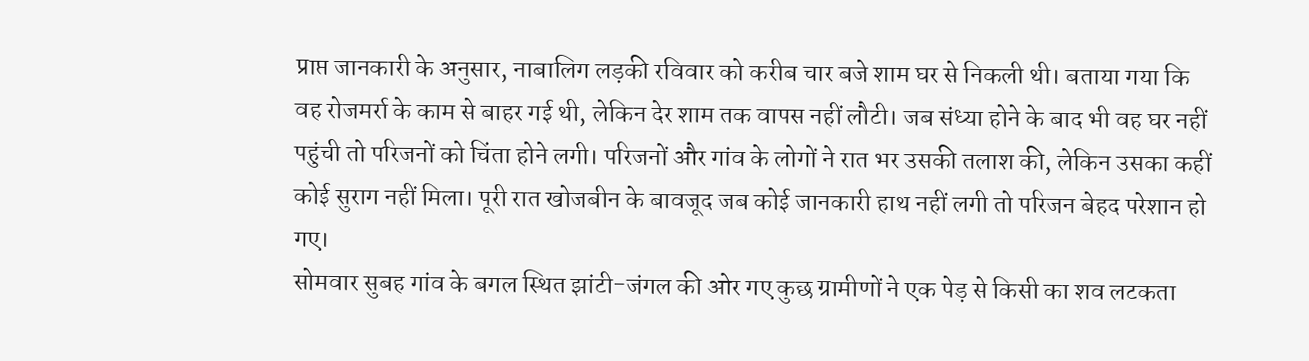प्राप्त जानकारी के अनुसार, नाबालिग लड़की रविवार को करीब चार बजे शाम घर से निकली थी। बताया गया कि वह रोजमर्रा के काम से बाहर गई थी, लेकिन देर शाम तक वापस नहीं लौटी। जब संध्या होने के बाद भी वह घर नहीं पहुंची तो परिजनों को चिंता होने लगी। परिजनों और गांव के लोगों ने रात भर उसकी तलाश की, लेकिन उसका कहीं कोई सुराग नहीं मिला। पूरी रात खोजबीन के बावजूद जब कोई जानकारी हाथ नहीं लगी तो परिजन बेहद परेशान हो गए।
सोमवार सुबह गांव के बगल स्थित झांटी-जंगल की ओर गए कुछ ग्रामीणों ने एक पेड़ से किसी का शव लटकता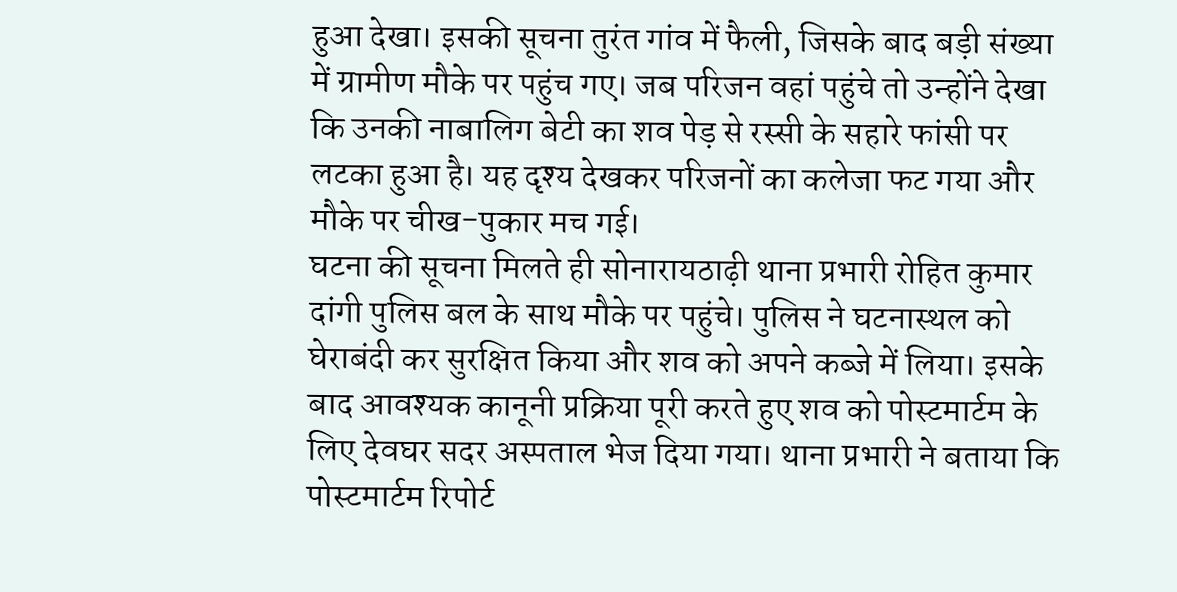हुआ देखा। इसकी सूचना तुरंत गांव में फैली, जिसके बाद बड़ी संख्या में ग्रामीण मौके पर पहुंच गए। जब परिजन वहां पहुंचे तो उन्होंने देखा कि उनकी नाबालिग बेटी का शव पेड़ से रस्सी के सहारे फांसी पर लटका हुआ है। यह दृश्य देखकर परिजनों का कलेजा फट गया और मौके पर चीख-पुकार मच गई।
घटना की सूचना मिलते ही सोनारायठाढ़ी थाना प्रभारी रोहित कुमार दांगी पुलिस बल के साथ मौके पर पहुंचे। पुलिस ने घटनास्थल को घेराबंदी कर सुरक्षित किया और शव को अपने कब्जे में लिया। इसके बाद आवश्यक कानूनी प्रक्रिया पूरी करते हुए शव को पोस्टमार्टम के लिए देवघर सदर अस्पताल भेज दिया गया। थाना प्रभारी ने बताया कि पोस्टमार्टम रिपोर्ट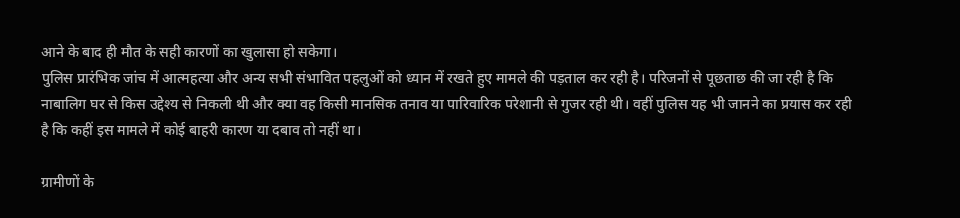आने के बाद ही मौत के सही कारणों का खुलासा हो सकेगा।
पुलिस प्रारंभिक जांच में आत्महत्या और अन्य सभी संभावित पहलुओं को ध्यान में रखते हुए मामले की पड़ताल कर रही है। परिजनों से पूछताछ की जा रही है कि नाबालिग घर से किस उद्देश्य से निकली थी और क्या वह किसी मानसिक तनाव या पारिवारिक परेशानी से गुजर रही थी। वहीं पुलिस यह भी जानने का प्रयास कर रही है कि कहीं इस मामले में कोई बाहरी कारण या दबाव तो नहीं था।

ग्रामीणों के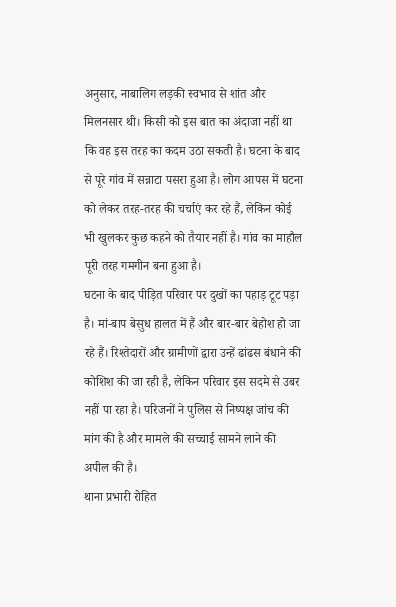अनुसार, नाबालिग लड़की स्वभाव से शांत और मिलनसार थी। किसी को इस बात का अंदाजा नहीं था कि वह इस तरह का कदम उठा सकती है। घटना के बाद से पूरे गांव में सन्नाटा पसरा हुआ है। लोग आपस में घटना को लेकर तरह-तरह की चर्चाएं कर रहे हैं, लेकिन कोई भी खुलकर कुछ कहने को तैयार नहीं है। गांव का माहौल पूरी तरह गमगीन बना हुआ है।
घटना के बाद पीड़ित परिवार पर दुखों का पहाड़ टूट पड़ा है। मां-बाप बेसुध हालत में हैं और बार-बार बेहोश हो जा रहे हैं। रिश्तेदारों और ग्रामीणों द्वारा उन्हें ढांढस बंधाने की कोशिश की जा रही है, लेकिन परिवार इस सदमे से उबर नहीं पा रहा है। परिजनों ने पुलिस से निष्पक्ष जांच की मांग की है और मामले की सच्चाई सामने लाने की अपील की है।
थाना प्रभारी रोहित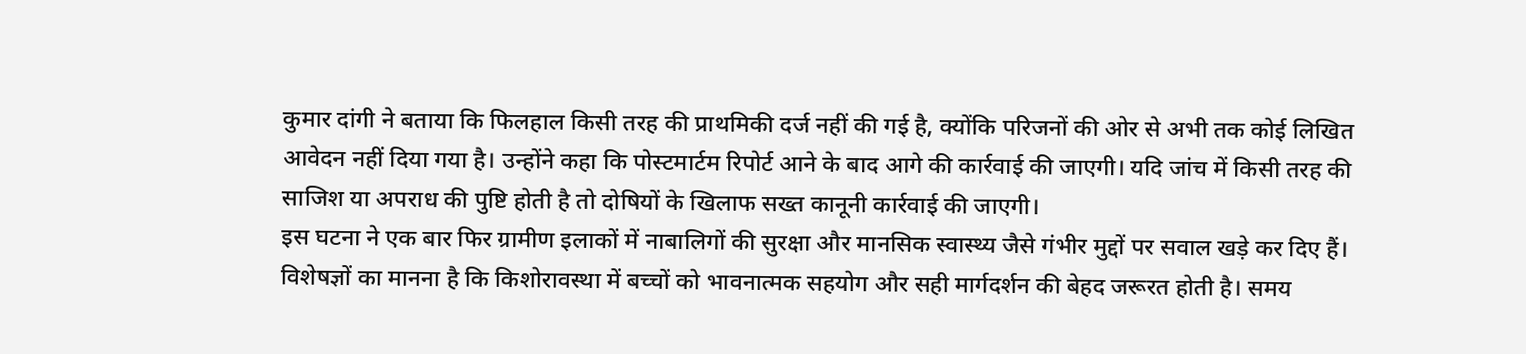कुमार दांगी ने बताया कि फिलहाल किसी तरह की प्राथमिकी दर्ज नहीं की गई है, क्योंकि परिजनों की ओर से अभी तक कोई लिखित आवेदन नहीं दिया गया है। उन्होंने कहा कि पोस्टमार्टम रिपोर्ट आने के बाद आगे की कार्रवाई की जाएगी। यदि जांच में किसी तरह की साजिश या अपराध की पुष्टि होती है तो दोषियों के खिलाफ सख्त कानूनी कार्रवाई की जाएगी।
इस घटना ने एक बार फिर ग्रामीण इलाकों में नाबालिगों की सुरक्षा और मानसिक स्वास्थ्य जैसे गंभीर मुद्दों पर सवाल खड़े कर दिए हैं। विशेषज्ञों का मानना है कि किशोरावस्था में बच्चों को भावनात्मक सहयोग और सही मार्गदर्शन की बेहद जरूरत होती है। समय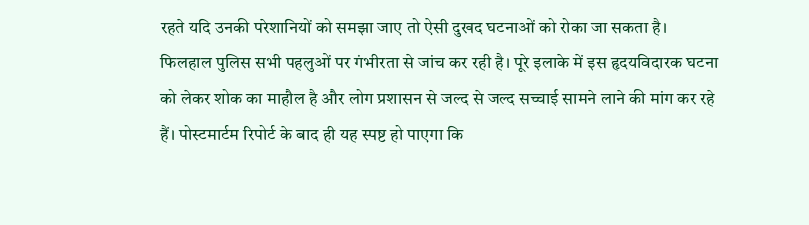रहते यदि उनकी परेशानियों को समझा जाए तो ऐसी दुखद घटनाओं को रोका जा सकता है।
फिलहाल पुलिस सभी पहलुओं पर गंभीरता से जांच कर रही है। पूरे इलाके में इस हृदयविदारक घटना को लेकर शोक का माहौल है और लोग प्रशासन से जल्द से जल्द सच्चाई सामने लाने की मांग कर रहे हैं। पोस्टमार्टम रिपोर्ट के बाद ही यह स्पष्ट हो पाएगा कि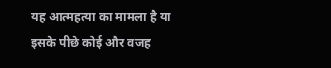यह आत्महत्या का मामला है या इसके पीछे कोई और वजह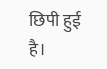छिपी हुई है।